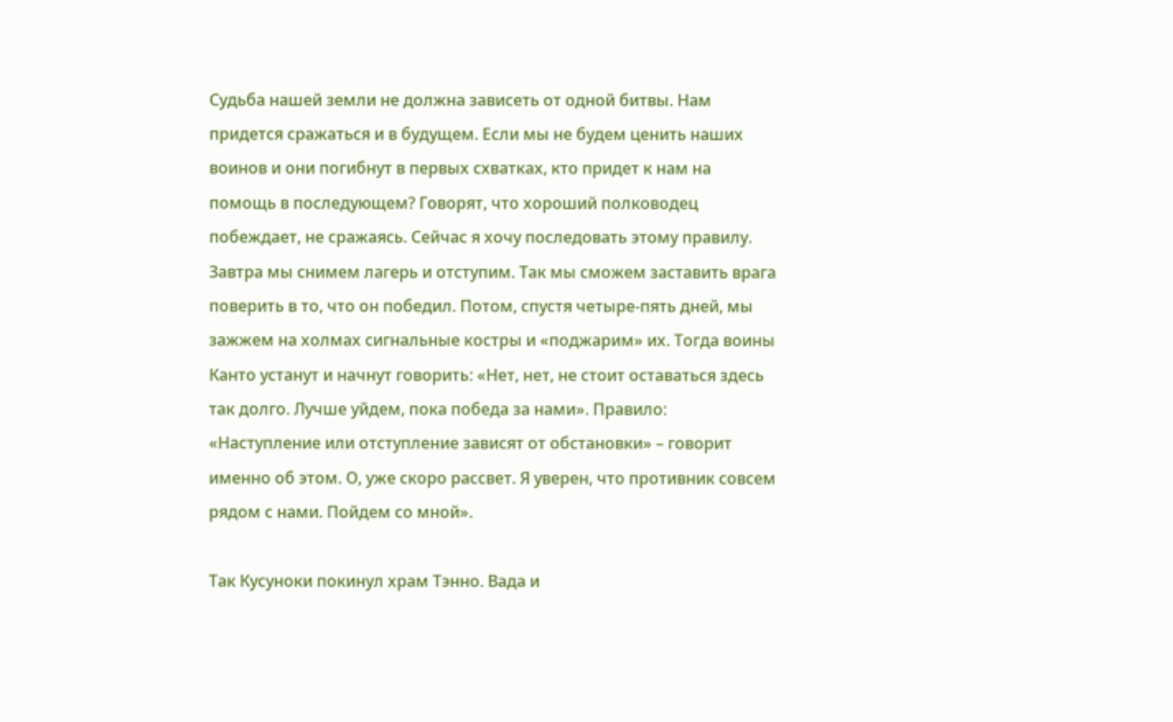Судьба нашей земли не должна зависеть от одной битвы. Нам придется сражаться и в будущем. Если мы не будем ценить наших воинов и они погибнут в первых схватках, кто придет к нам на помощь в последующем? Говорят, что хороший полководец побеждает, не сражаясь. Сейчас я хочу последовать этому правилу. Завтра мы снимем лагерь и отступим. Так мы сможем заставить врага поверить в то, что он победил. Потом, спустя четыре-пять дней, мы зажжем на холмах сигнальные костры и «поджарим» их. Тогда воины Канто устанут и начнут говорить: «Нет, нет, не стоит оставаться здесь так долго. Лучше уйдем, пока победа за нами». Правило: «Наступление или отступление зависят от обстановки» – говорит именно об этом. О, уже скоро рассвет. Я уверен, что противник совсем рядом с нами. Пойдем со мной».

Так Кусуноки покинул храм Тэнно. Вада и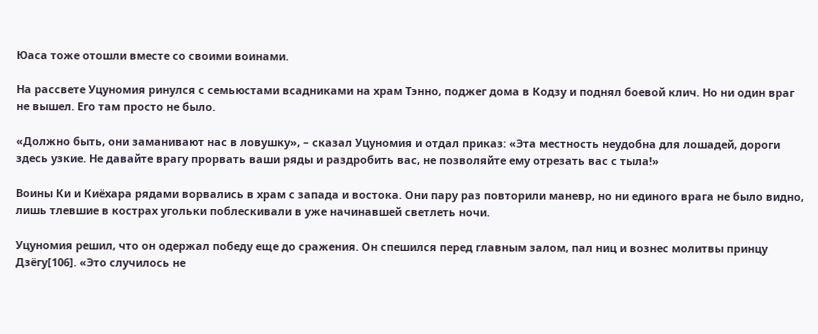Юаса тоже отошли вместе со своими воинами.

На рассвете Уцуномия ринулся с семьюстами всадниками на храм Тэнно, поджег дома в Кодзу и поднял боевой клич. Но ни один враг не вышел. Его там просто не было.

«Должно быть, они заманивают нас в ловушку», – сказал Уцуномия и отдал приказ: «Эта местность неудобна для лошадей, дороги здесь узкие. Не давайте врагу прорвать ваши ряды и раздробить вас, не позволяйте ему отрезать вас с тыла!»

Воины Ки и Киёхара рядами ворвались в храм с запада и востока. Они пару раз повторили маневр, но ни единого врага не было видно, лишь тлевшие в кострах угольки поблескивали в уже начинавшей светлеть ночи.

Уцуномия решил, что он одержал победу еще до сражения. Он спешился перед главным залом, пал ниц и вознес молитвы принцу Дзёгу[106]. «Это случилось не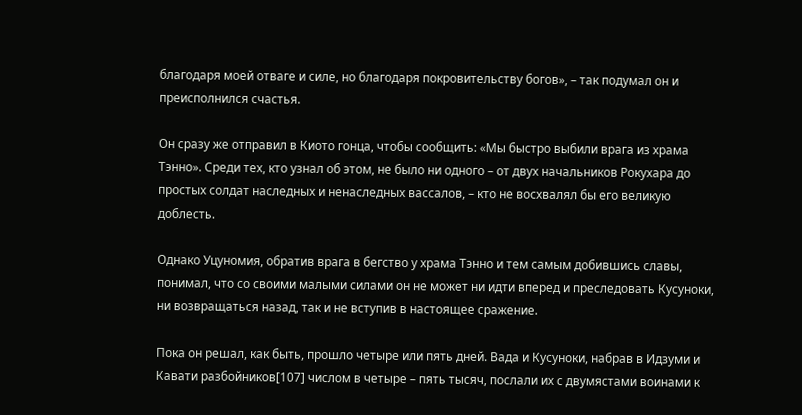благодаря моей отваге и силе, но благодаря покровительству богов», – так подумал он и преисполнился счастья.

Он сразу же отправил в Киото гонца, чтобы сообщить: «Мы быстро выбили врага из храма Тэнно». Среди тех, кто узнал об этом, не было ни одного – от двух начальников Рокухара до простых солдат наследных и ненаследных вассалов, – кто не восхвалял бы его великую доблесть.

Однако Уцуномия, обратив врага в бегство у храма Тэнно и тем самым добившись славы, понимал, что со своими малыми силами он не может ни идти вперед и преследовать Кусуноки, ни возвращаться назад, так и не вступив в настоящее сражение.

Пока он решал, как быть, прошло четыре или пять дней. Вада и Кусуноки, набрав в Идзуми и Кавати разбойников[107] числом в четыре – пять тысяч, послали их с двумястами воинами к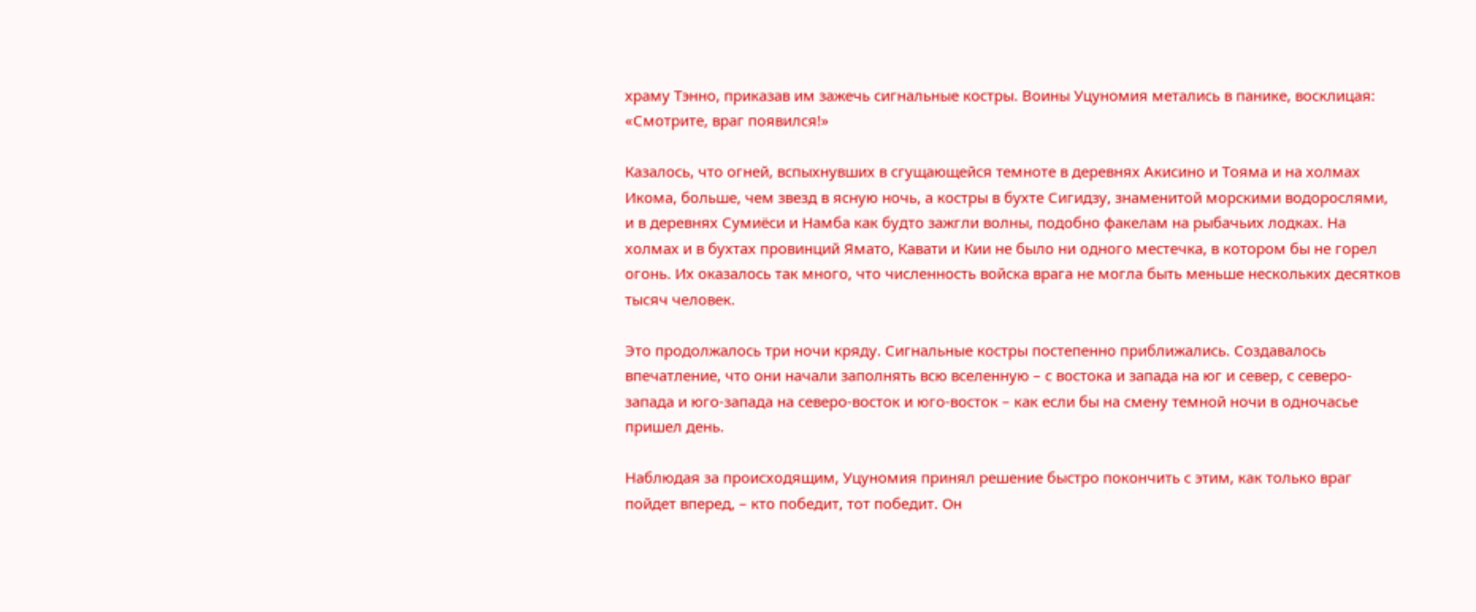храму Тэнно, приказав им зажечь сигнальные костры. Воины Уцуномия метались в панике, восклицая: «Смотрите, враг появился!»

Казалось, что огней, вспыхнувших в сгущающейся темноте в деревнях Акисино и Тояма и на холмах Икома, больше, чем звезд в ясную ночь, а костры в бухте Сигидзу, знаменитой морскими водорослями, и в деревнях Сумиёси и Намба как будто зажгли волны, подобно факелам на рыбачьих лодках. На холмах и в бухтах провинций Ямато, Кавати и Кии не было ни одного местечка, в котором бы не горел огонь. Их оказалось так много, что численность войска врага не могла быть меньше нескольких десятков тысяч человек.

Это продолжалось три ночи кряду. Сигнальные костры постепенно приближались. Создавалось впечатление, что они начали заполнять всю вселенную – с востока и запада на юг и север, с северо-запада и юго-запада на северо-восток и юго-восток – как если бы на смену темной ночи в одночасье пришел день.

Наблюдая за происходящим, Уцуномия принял решение быстро покончить с этим, как только враг пойдет вперед, – кто победит, тот победит. Он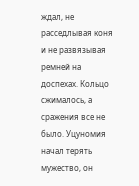ждал, не расседлывая коня и не развязывая ремней на доспехах. Кольцо сжималось, а сражения все не было. Уцуномия начал терять мужество, он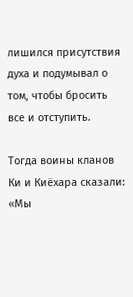лишился присутствия духа и подумывал о том, чтобы бросить все и отступить.

Тогда воины кланов Ки и Киёхара сказали: «Мы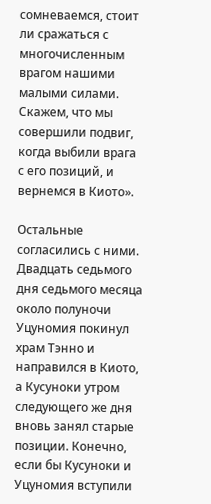сомневаемся, стоит ли сражаться с многочисленным врагом нашими малыми силами. Скажем, что мы совершили подвиг, когда выбили врага с его позиций, и вернемся в Киото».

Остальные согласились с ними. Двадцать седьмого дня седьмого месяца около полуночи Уцуномия покинул храм Тэнно и направился в Киото, а Кусуноки утром следующего же дня вновь занял старые позиции. Конечно, если бы Кусуноки и Уцуномия вступили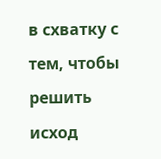в схватку с тем, чтобы решить исход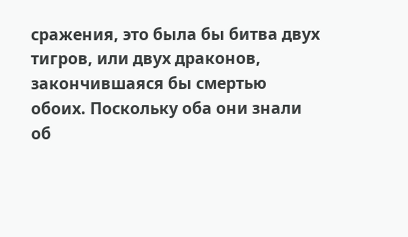сражения, это была бы битва двух тигров, или двух драконов, закончившаяся бы смертью обоих. Поскольку оба они знали об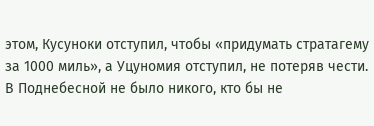этом, Кусуноки отступил, чтобы «придумать стратагему за 1000 миль», а Уцуномия отступил, не потеряв чести. В Поднебесной не было никого, кто бы не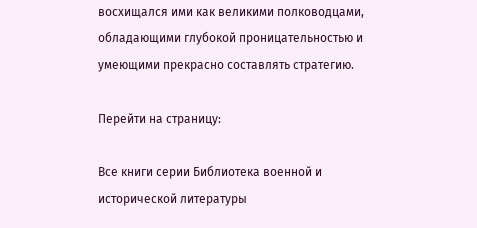восхищался ими как великими полководцами, обладающими глубокой проницательностью и умеющими прекрасно составлять стратегию.

Перейти на страницу:

Все книги серии Библиотека военной и исторической литературы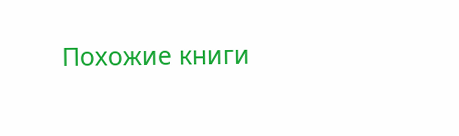Похожие книги